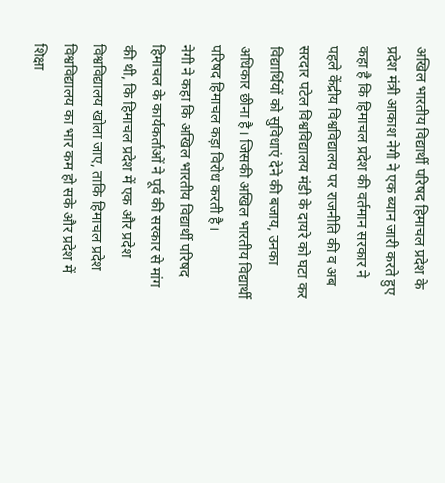अखिल भारतीय विद्यार्थी परिषद हिमाचल प्रदेश के प्रदेश मंत्री आकाश नेगी ने एक ब्यान जारी करते हुए कहा है कि हिमाचल प्रदेश की वर्तमान सरकार ने पहले केंद्रीय विश्वविद्यालय पर राजनीति की व अब सरदार पटेल विश्वविद्यालय मंडी के दायरे को घटा कर विद्यार्थियों को सुविधाएं देने की बजाय, उनका अधिकार छीना है। जिसकी अखिल भारतीय विद्यार्थी परिषद हिमाचल कड़ा विरोध करती है।
नेगी ने कहा कि अखिल भारतीय विद्यार्थी परिषद हिमाचल के कार्यकर्ताओं ने पूर्व की सरकार से मांग की थी, कि हिमाचल प्रदेश में एक और प्रदेश विश्वविद्यालय खोला जाए, ताकि हिमाचल प्रदेश विश्वविद्यालय का भार कम हो सके और प्रदेश में शिक्षा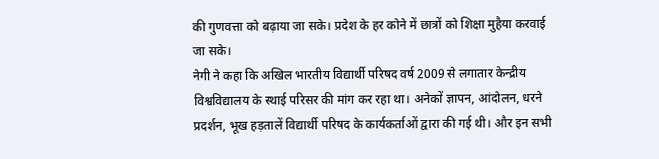की गुणवत्ता को बढ़ाया जा सके। प्रदेश के हर कोने में छात्रों को शिक्षा मुहैया करवाई जा सके।
नेगी ने कहा कि अखिल भारतीय विद्यार्थी परिषद वर्ष 2009 से लगातार केन्द्रीय विश्वविद्यालय के स्थाई परिसर की मांग कर रहा था। अनेकों ज्ञापन, आंदोलन, धरने प्रदर्शन, भूख हड़तालें विद्यार्थी परिषद के कार्यकर्ताओं द्वारा की गई थी। और इन सभी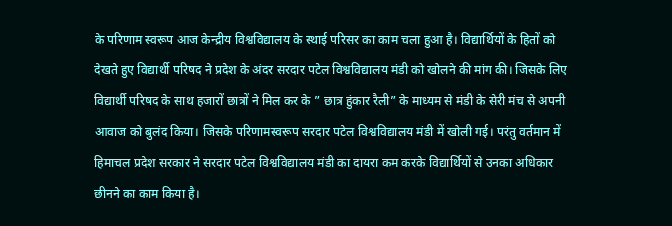के परिणाम स्वरूप आज केन्द्रीय विश्वविद्यालय के स्थाई परिसर का काम चला हुआ है। विद्यार्थियों के हितों को देखते हुए विद्यार्थी परिषद ने प्रदेश के अंदर सरदार पटेल विश्वविद्यालय मंडी को खोलने की मांग की। जिसके लिए विद्यार्थी परिषद के साथ हजारों छात्रों ने मिल कर के ” छात्र हुंकार रैली” के माध्यम से मंडी के सेरी मंच से अपनी आवाज को बुलंद किया। जिसके परिणामस्वरूप सरदार पटेल विश्वविद्यालय मंडी में खोली गई। परंतु वर्तमान में हिमाचल प्रदेश सरकार ने सरदार पटेल विश्वविद्यालय मंडी का दायरा कम करके विद्यार्थियों से उनका अधिकार छीनने का काम किया है।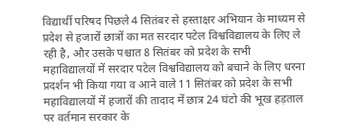विद्यार्थी परिषद पिछले 4 सितंबर से हस्ताक्षर अभियान के माध्यम से प्रदेश से हजारों छात्रों का मत सरदार पटेल विश्वविद्यालय के लिए ले रही है, और उसके पश्चात 8 सितंबर को प्रदेश के सभी महाविद्यालयों में सरदार पटेल विश्वविद्यालय को बचाने के लिए धरना प्रदर्शन भी किया गया व आने वाले 11 सितंबर को प्रदेश के सभी महाविद्यालयों में हजारों की तादाद में छात्र 24 घंटो की भूख हड़ताल पर वर्तमान सरकार के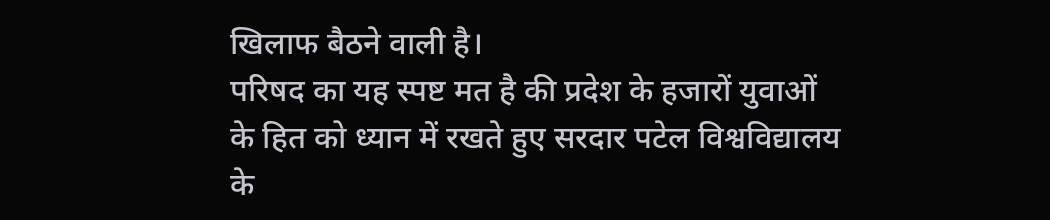खिलाफ बैठने वाली है।
परिषद का यह स्पष्ट मत है की प्रदेश के हजारों युवाओं के हित को ध्यान में रखते हुए सरदार पटेल विश्वविद्यालय के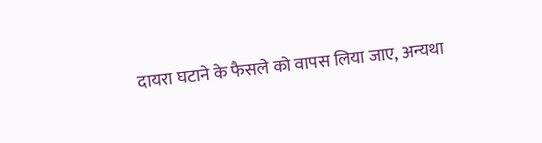दायरा घटाने के फैसले को वापस लिया जाए, अन्यथा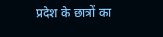प्रदेश के छात्रों का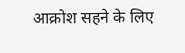आक्रोश सहने के लिए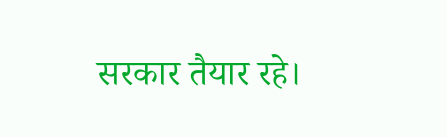सरकार तैयार रहे।